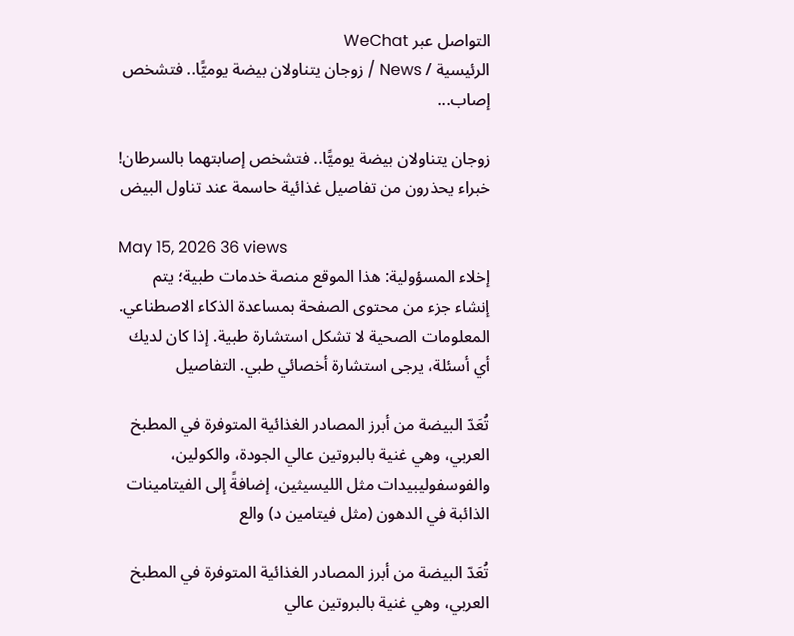التواصل عبر WeChat
الرئيسية / News / زوجان يتناولان بيضة يوميًّا.. فتشخص إصاب...

زوجان يتناولان بيضة يوميًّا.. فتشخص إصابتهما بالسرطان! خبراء يحذرون من تفاصيل غذائية حاسمة عند تناول البيض

May 15, 2026 36 views
إخلاء المسؤولية: هذا الموقع منصة خدمات طبية؛ يتم إنشاء جزء من محتوى الصفحة بمساعدة الذكاء الاصطناعي. المعلومات الصحية لا تشكل استشارة طبية. إذا كان لديك أي أسئلة، يرجى استشارة أخصائي طبي. التفاصيل

تُعَدّ البيضة من أبرز المصادر الغذائية المتوفرة في المطبخ العربي، وهي غنية بالبروتين عالي الجودة، والكولين، والفوسفوليبيدات مثل الليسيثين، إضافةً إلى الفيتامينات الذائبة في الدهون (مثل فيتامين د) والع

تُعَدّ البيضة من أبرز المصادر الغذائية المتوفرة في المطبخ العربي، وهي غنية بالبروتين عالي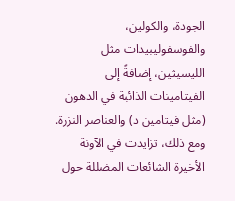الجودة، والكولين، والفوسفوليبيدات مثل الليسيثين، إضافةً إلى الفيتامينات الذائبة في الدهون (مثل فيتامين د) والعناصر النزرة. ومع ذلك، تزايدت في الآونة الأخيرة الشائعات المضللة حول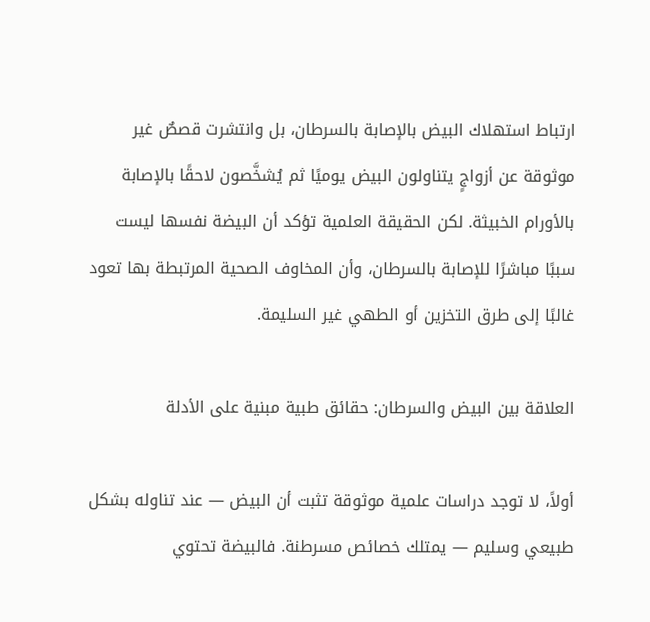ارتباط استهلاك البيض بالإصابة بالسرطان، بل وانتشرت قصصٌ غير موثوقة عن أزواجٍ يتناولون البيض يوميًا ثم يُشخَّصون لاحقًا بالإصابة بالأورام الخبيثة. لكن الحقيقة العلمية تؤكد أن البيضة نفسها ليست سببًا مباشرًا للإصابة بالسرطان، وأن المخاوف الصحية المرتبطة بها تعود غالبًا إلى طرق التخزين أو الطهي غير السليمة.

العلاقة بين البيض والسرطان: حقائق طبية مبنية على الأدلة

أولاً، لا توجد دراسات علمية موثوقة تثبت أن البيض — عند تناوله بشكل طبيعي وسليم — يمتلك خصائص مسرطنة. فالبيضة تحتوي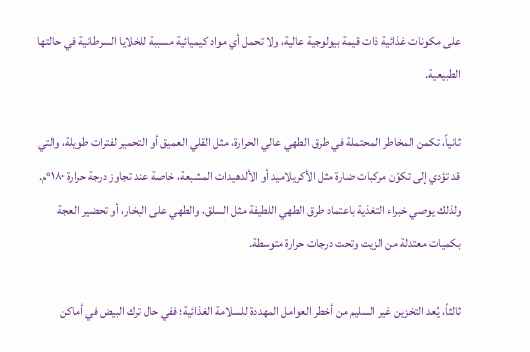على مكونات غذائية ذات قيمة بيولوجية عالية، ولا تحمل أي مواد كيميائية مسببة للخلايا السرطانية في حالتها الطبيعية.

ثانياً، تكمن المخاطر المحتملة في طرق الطهي عالي الحرارة، مثل القلي العميق أو التحمير لفترات طويلة، والتي قد تؤدي إلى تكوّن مركبات ضارة مثل الأكريلاميد أو الألدهيدات المشبعة، خاصة عند تجاوز درجة حرارة ١٨٠°م. ولذلك يوصي خبراء التغذية باعتماد طرق الطهي اللطيفة مثل السلق، والطهي على البخار، أو تحضير العجة بكميات معتدلة من الزيت وتحت درجات حرارة متوسطة.

ثالثاً، يُعد التخزين غير السليم من أخطر العوامل المهددة للسلامة الغذائية؛ ففي حال ترك البيض في أماكن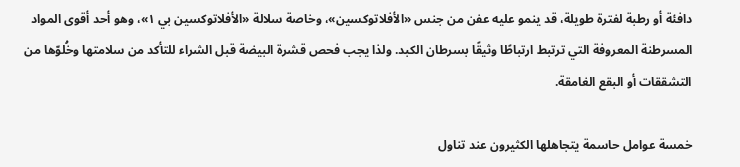دافئة أو رطبة لفترة طويلة، قد ينمو عليه عفن من جنس «الأفلاتوكسين»، وخاصة سلالة «الأفلاتوكسين بي ١»، وهو أحد أقوى المواد المسرطنة المعروفة التي ترتبط ارتباطًا وثيقًا بسرطان الكبد. ولذا يجب فحص قشرة البيضة قبل الشراء للتأكد من سلامتها وخُلوّها من التشققات أو البقع الغامقة.

خمسة عوامل حاسمة يتجاهلها الكثيرون عند تناول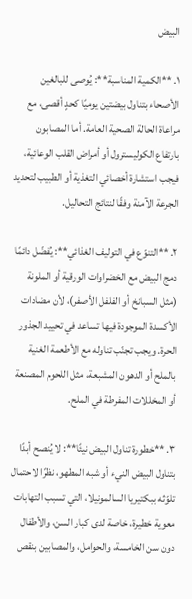البيض

١. **الكمية المناسبة**: يُوصى للبالغين الأصحاء بتناول بيضتين يوميًا كحدٍ أقصى، مع مراعاة الحالة الصحية العامة. أما المصابون بارتفاع الكوليسترول أو أمراض القلب الوعائية، فيجب استشارة أخصائي التغذية أو الطبيب لتحديد الجرعة الآمنة وفقًا لنتائج التحاليل.

٢. **التنوّع في التوليف الغذائي**: يُفضّل دائمًا دمج البيض مع الخضراوات الورقية أو الملونة (مثل السبانخ أو الفلفل الأصفر)، لأن مضادات الأكسدة الموجودة فيها تساعد في تحييد الجذور الحرة. ويجب تجنّب تناوله مع الأطعمة الغنية بالملح أو الدهون المشبعة، مثل اللحوم المصنعة أو المخللات المفرطة في الملح.

٣. **خطورة تناول البيض نيئًا**: لا يُنصح أبدًا بتناول البيض النيء أو شبه المطهو، نظرًا لاحتمال تلوّثه ببكتيريا السالمونيلا، التي تسبب التهابات معوية خطيرة، خاصة لدى كبار السن، والأطفال دون سن الخامسة، والحوامل، والمصابين بنقص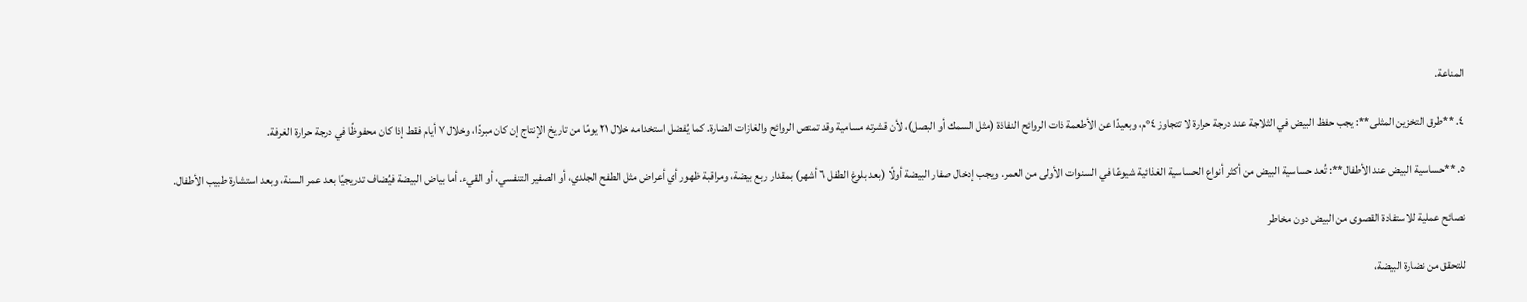المناعة.

٤. **طرق التخزين المثلى**: يجب حفظ البيض في الثلاجة عند درجة حرارة لا تتجاوز ٤°م، وبعيدًا عن الأطعمة ذات الروائح النفاذة (مثل السمك أو البصل)، لأن قشرته مسامية وقد تمتص الروائح والغازات الضارة. كما يُفضل استخدامه خلال ٢١ يومًا من تاريخ الإنتاج إن كان مبردًا، وخلال ٧ أيام فقط إذا كان محفوظًا في درجة حرارة الغرفة.

٥. **حساسية البيض عند الأطفال**: تُعد حساسية البيض من أكثر أنواع الحساسية الغذائية شيوعًا في السنوات الأولى من العمر. ويجب إدخال صفار البيضة أولًا (بعد بلوغ الطفل ٦ أشهر) بمقدار ربع بيضة، ومراقبة ظهور أي أعراض مثل الطفح الجلدي، أو الصفير التنفسي، أو القيء. أما بياض البيضة فيُضاف تدريجيًا بعد عمر السنة، وبعد استشارة طبيب الأطفال.

نصائح عملية للاستفادة القصوى من البيض دون مخاطر

للتحقق من نضارة البيضة،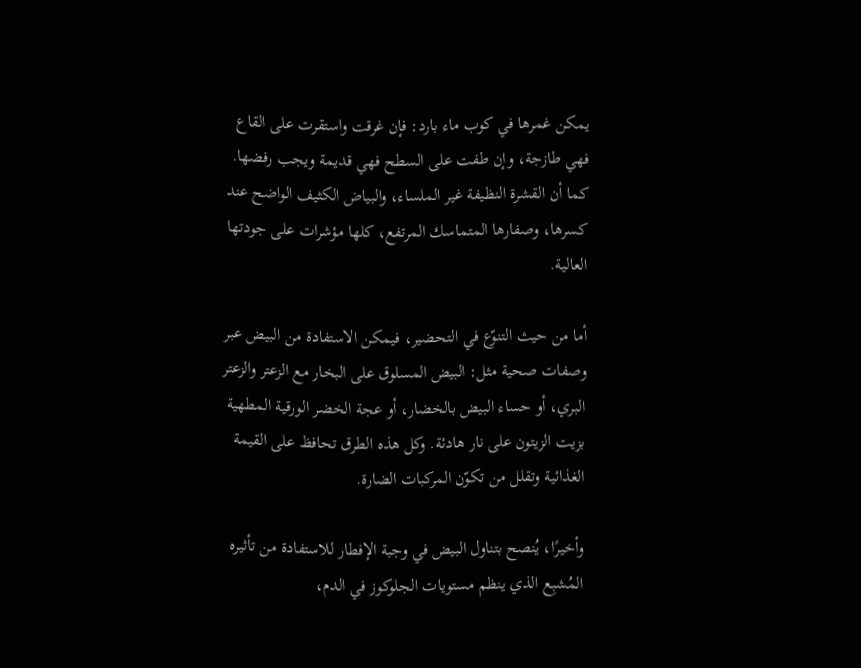يمكن غمرها في كوب ماء بارد: فإن غرقت واستقرت على القاع فهي طازجة، وإن طفت على السطح فهي قديمة ويجب رفضها. كما أن القشرة النظيفة غير الملساء، والبياض الكثيف الواضح عند كسرها، وصفارها المتماسك المرتفع، كلها مؤشرات على جودتها العالية.

أما من حيث التنوّع في التحضير، فيمكن الاستفادة من البيض عبر وصفات صحية مثل: البيض المسلوق على البخار مع الزعتر والزعتر البري، أو حساء البيض بالخضار، أو عجة الخضر الورقية المطهية بزيت الزيتون على نار هادئة. وكل هذه الطرق تحافظ على القيمة الغذائية وتقلل من تكوّن المركبات الضارة.

وأخيرًا، يُنصح بتناول البيض في وجبة الإفطار للاستفادة من تأثيره المُشبِع الذي ينظم مستويات الجلوكوز في الدم،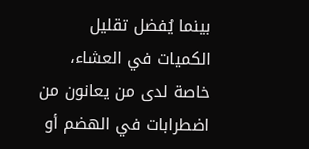بينما يُفضل تقليل الكميات في العشاء، خاصة لدى من يعانون من اضطرابات في الهضم أو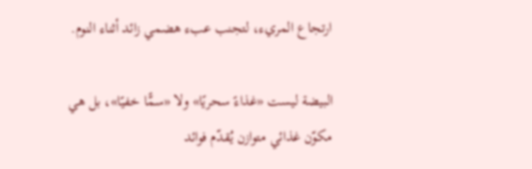ارتجاع المريء، لتجنب عبء هضمي زائد أثناء النوم.

البيضة ليست «غذاءً سحريًا» ولا «سمًّا خفيًا»، بل هي مكوّن غذائي متوازن يُقدّم فوائد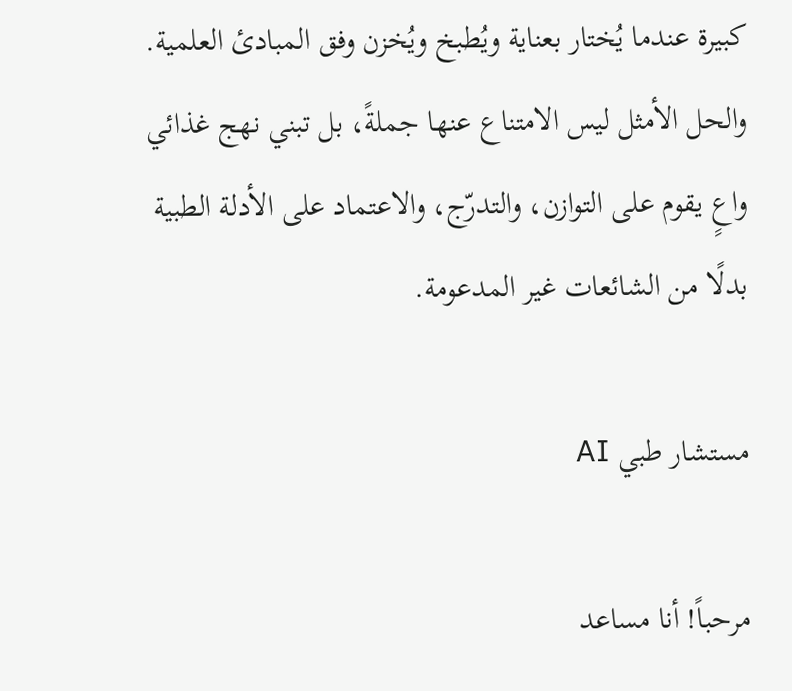كبيرة عندما يُختار بعناية ويُطبخ ويُخزن وفق المبادئ العلمية. والحل الأمثل ليس الامتناع عنها جملةً، بل تبني نهج غذائي واعٍ يقوم على التوازن، والتدرّج، والاعتماد على الأدلة الطبية بدلًا من الشائعات غير المدعومة.

مستشار طبي AI

مرحباً! أنا مساعد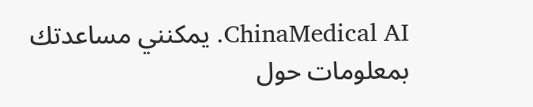ChinaMedical AI. يمكنني مساعدتك بمعلومات حول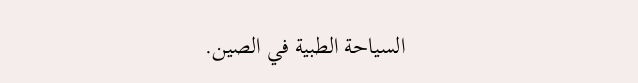السياحة الطبية في الصين.